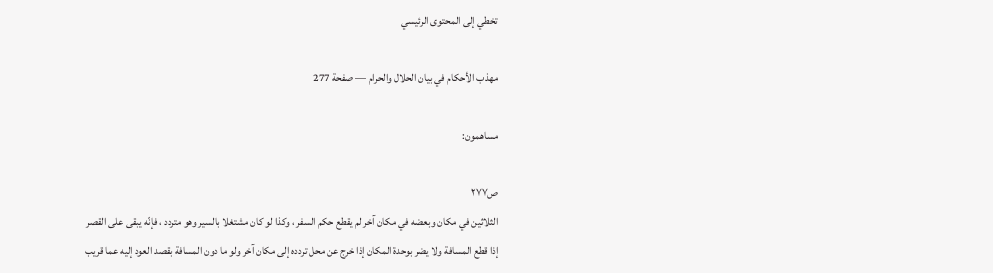تخطي إلى المحتوى الرئيسي

مهذب الأحكام في بيان الحلال والحرام — صفحة 277

مساهمون:

ص٢٧٧
الثلاثين في مكان وبعضه في مكان آخر لم يقطع حكم السفر ، وكذا لو كان مشتغلا بالسير وهو متردد ، فإنّه يبقى على القصر إذا قطع المسافة ولا يضر بوحدة المكان إذا خرج عن محل تردده إلى مكان آخر ولو ما دون المسافة بقصد العود إليه عما قريب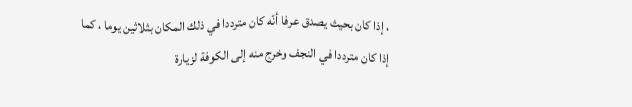، إذا كان بحيث يصدق عرفا أنّه كان مترددا في ذلك المكان بثلاثين يوما ، كما إذا كان مترددا في النجف وخرج منه إلى الكوفة لزيارة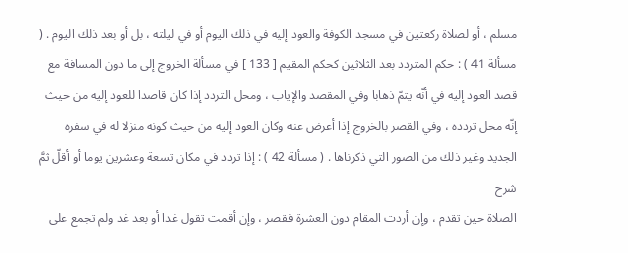مسلم ، أو لصلاة ركعتين في مسجد الكوفة والعود إليه في ذلك اليوم أو في ليلته ، بل أو بعد ذلك اليوم . ( مسألة 41 ) : حكم المتردد بعد الثلاثين كحكم المقيم [ 133 ] في مسألة الخروج إلى ما دون المسافة مع قصد العود إليه في أنّه يتمّ ذهابا وفي المقصد والإياب ، ومحل التردد إذا كان قاصدا للعود إليه من حيث إنّه محل تردده ، وفي القصر بالخروج إذا أعرض عنه وكان العود إليه من حيث كونه منزلا له في سفره الجديد وغير ذلك من الصور التي ذكرناها . ( مسألة 42 ) : إذا تردد في مكان تسعة وعشرين يوما أو أقلّ ثمَّ
شرح
الصلاة حين تقدم ، وإن أردت المقام دون العشرة فقصر ، وإن أقمت تقول غدا أو بعد غد ولم تجمع على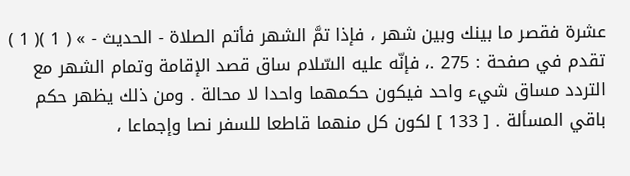عشرة فقصر ما بينك وبين شهر ، فإذا تمَّ الشهر فأتم الصلاة - الحديث - » ( 1 )( 1 ) تقدم في صفحة : 275 .، فإنّه عليه السّلام ساق قصد الإقامة وتمام الشهر مع التردد مساق شيء واحد فيكون حكمهما واحدا لا محالة . ومن ذلك يظهر حكم باقي المسألة . [ 133 ] لكون كل منهما قاطعا للسفر نصا وإجماعا ،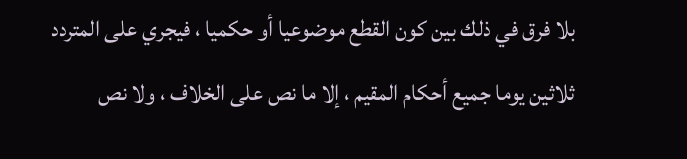بلا فرق في ذلك بين كون القطع موضوعيا أو حكميا ، فيجري على المتردد ثلاثين يوما جميع أحكام المقيم ، إلا ما نص على الخلاف ، ولا نص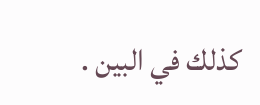كذلك في البين .